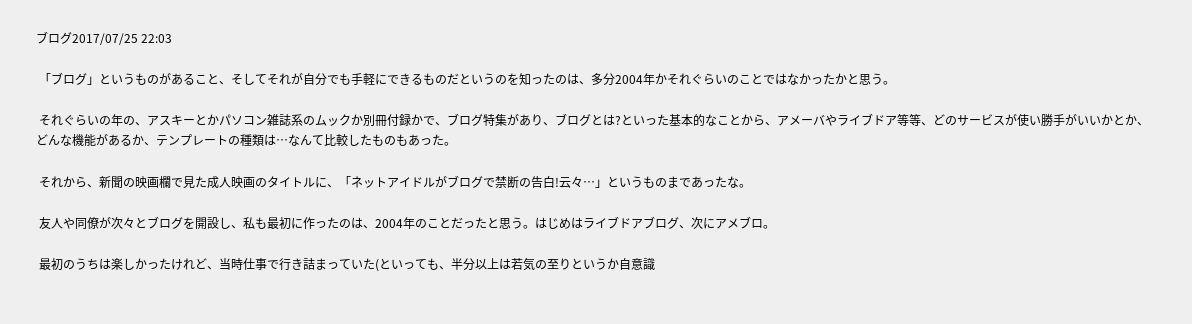ブログ2017/07/25 22:03

 「ブログ」というものがあること、そしてそれが自分でも手軽にできるものだというのを知ったのは、多分2004年かそれぐらいのことではなかったかと思う。

 それぐらいの年の、アスキーとかパソコン雑誌系のムックか別冊付録かで、ブログ特集があり、ブログとは?といった基本的なことから、アメーバやライブドア等等、どのサービスが使い勝手がいいかとか、どんな機能があるか、テンプレートの種類は…なんて比較したものもあった。

 それから、新聞の映画欄で見た成人映画のタイトルに、「ネットアイドルがブログで禁断の告白!云々…」というものまであったな。

 友人や同僚が次々とブログを開設し、私も最初に作ったのは、2004年のことだったと思う。はじめはライブドアブログ、次にアメブロ。

 最初のうちは楽しかったけれど、当時仕事で行き詰まっていた(といっても、半分以上は若気の至りというか自意識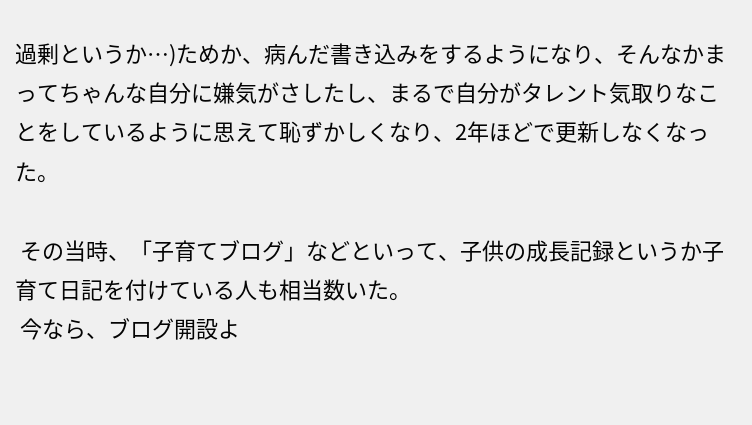過剰というか…)ためか、病んだ書き込みをするようになり、そんなかまってちゃんな自分に嫌気がさしたし、まるで自分がタレント気取りなことをしているように思えて恥ずかしくなり、2年ほどで更新しなくなった。

 その当時、「子育てブログ」などといって、子供の成長記録というか子育て日記を付けている人も相当数いた。
 今なら、ブログ開設よ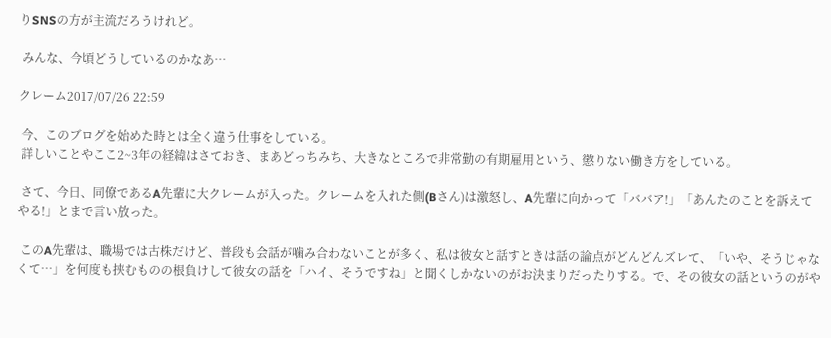りSNSの方が主流だろうけれど。

 みんな、今頃どうしているのかなあ…

クレーム2017/07/26 22:59

 今、このブログを始めた時とは全く違う仕事をしている。
 詳しいことやここ2~3年の経緯はさておき、まあどっちみち、大きなところで非常勤の有期雇用という、懲りない働き方をしている。

 さて、今日、同僚であるA先輩に大クレームが入った。クレームを入れた側(Bさん)は激怒し、A先輩に向かって「ババア!」「あんたのことを訴えてやる!」とまで言い放った。

 このA先輩は、職場では古株だけど、普段も会話が噛み合わないことが多く、私は彼女と話すときは話の論点がどんどんズレて、「いや、そうじゃなくて…」を何度も挟むものの根負けして彼女の話を「ハイ、そうですね」と聞くしかないのがお決まりだったりする。で、その彼女の話というのがや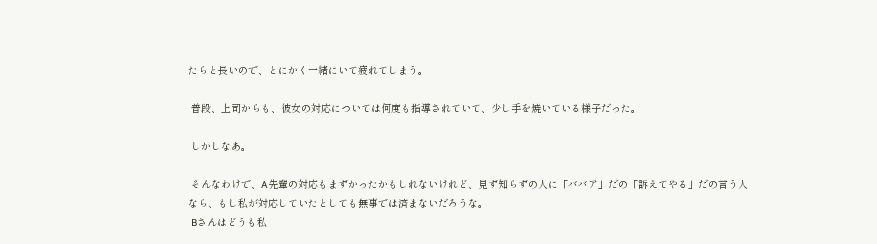たらと長いので、とにかく一緒にいて疲れてしまう。

 普段、上司からも、彼女の対応については何度も指導されていて、少し手を焼いている様子だった。

 しかしなあ。

 そんなわけで、A先輩の対応もまずかったかもしれないけれど、見ず知らずの人に「ババア」だの「訴えてやる」だの言う人なら、もし私が対応していたとしても無事では済まないだろうな。
 Bさんはどうも私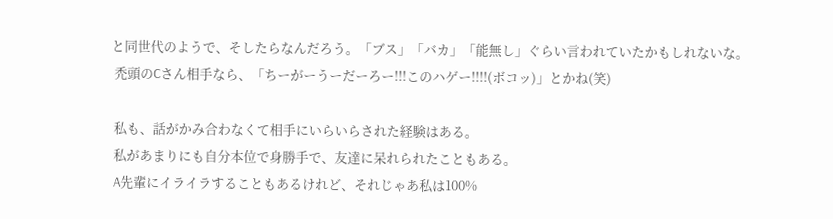と同世代のようで、そしたらなんだろう。「ブス」「バカ」「能無し」ぐらい言われていたかもしれないな。
 禿頭のCさん相手なら、「ちーがーうーだーろー!!!このハゲー!!!!(ボコッ)」とかね(笑)

 私も、話がかみ合わなくて相手にいらいらされた経験はある。
 私があまりにも自分本位で身勝手で、友達に呆れられたこともある。
 A先輩にイライラすることもあるけれど、それじゃあ私は100%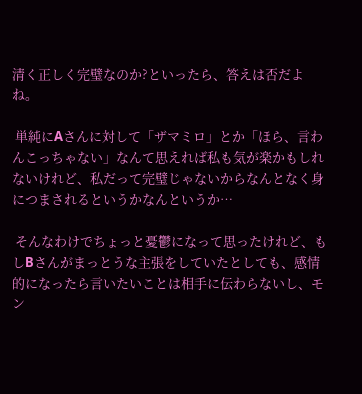清く正しく完璧なのか?といったら、答えは否だよね。

 単純にAさんに対して「ザマミロ」とか「ほら、言わんこっちゃない」なんて思えれば私も気が楽かもしれないけれど、私だって完璧じゃないからなんとなく身につまされるというかなんというか…

 そんなわけでちょっと憂鬱になって思ったけれど、もしBさんがまっとうな主張をしていたとしても、感情的になったら言いたいことは相手に伝わらないし、モン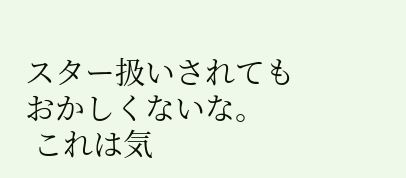スター扱いされてもおかしくないな。
 これは気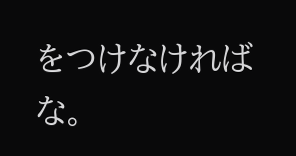をつけなければな。